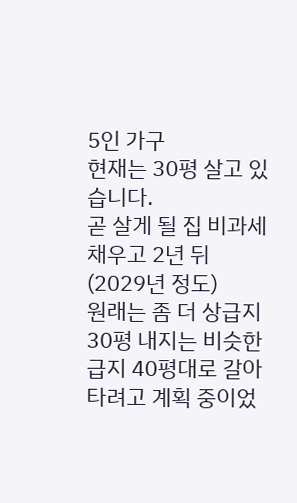5인 가구
현재는 30평 살고 있습니다.
곧 살게 될 집 비과세 채우고 2년 뒤 (2029년 정도)
원래는 좀 더 상급지 30평 내지는 비슷한 급지 40평대로 갈아타려고 계획 중이었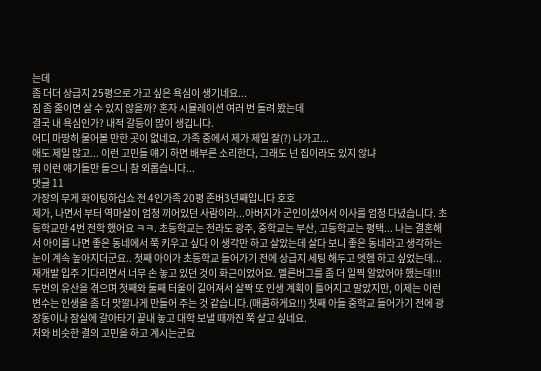는데
좀 더더 상급지 25평으로 가고 싶은 욕심이 생기네요...
짐 좀 줄이면 살 수 있지 않을까? 혼자 시뮬레이션 여러 번 돌려 봤는데
결국 내 욕심인가? 내적 갈등이 많이 생깁니다.
어디 마땅히 물어볼 만한 곳이 없네요, 가족 중에서 제가 제일 잘(?) 나가고...
애도 제일 많고... 이런 고민들 얘기 하면 배부른 소리한다, 그래도 넌 집이라도 있지 않냐
뭐 이런 얘기들만 들으니 참 외롭습니다...
댓글 11
가장의 무게 화이팅하십쇼 전 4인가족 20평 존버3년째입니다 호호
제가, 나면서 부터 역마살이 엄청 끼어있던 사람이라...아버지가 군인이셨어서 이사를 엄청 다녔습니다. 초등학교만 4번 전학 했어요 ㅋㅋ. 초등학교는 전라도 광주, 중학교는 부산, 고등학교는 평택... 나는 결혼해서 아이를 나면 좋은 동네에서 쭉 키우고 싶다 이 생각만 하고 살았는데 살다 보니 좋은 동네라고 생각하는 눈이 계속 높아지더군요.. 첫째 아이가 초등학교 들어가기 전에 상급지 세팅 해두고 엣헴 하고 싶었는데... 재개발 입주 기다리면서 너무 손 놓고 있던 것이 화근이었어요. 멜른버그를 좀 더 일찍 알았어야 했는데!!! 두번의 유산을 겪으며 첫째와 둘째 터울이 길어져서 살짝 또 인생 계획이 틀어지고 말았지만, 이제는 이런 변수는 인생을 좀 더 맛깔나게 만들어 주는 것 같습니다.(매콤하게요!!) 첫째 아들 중학교 들어가기 전에 광장동이나 잠실에 갈아타기 끝내 놓고 대학 보낼 때까진 쭉 살고 싶네요.
저와 비슷한 결의 고민을 하고 계시는군요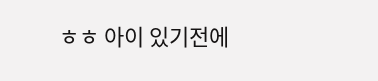ㅎㅎ 아이 있기전에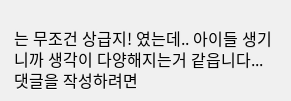는 무조건 상급지! 였는데.. 아이들 생기니까 생각이 다양해지는거 같읍니다...
댓글을 작성하려면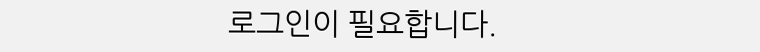로그인이 필요합니다.